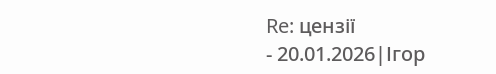Re: цензії
- 20.01.2026|Ігор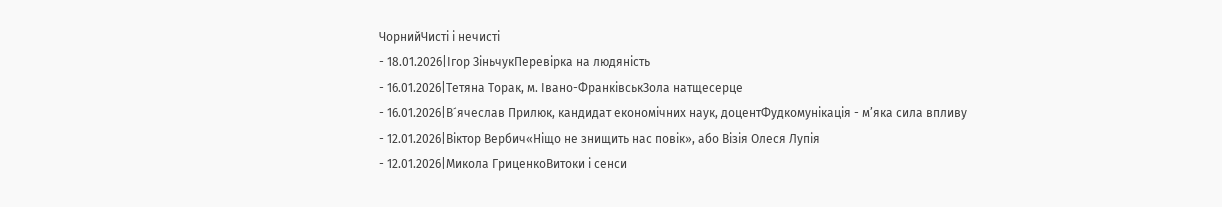ЧорнийЧисті і нечисті
- 18.01.2026|Ігор ЗіньчукПеревірка на людяність
- 16.01.2026|Тетяна Торак, м. Івано-ФранківськЗола натщесерце
- 16.01.2026|В´ячеслав Прилюк, кандидат економічних наук, доцентФудкомунікація - м’яка сила впливу
- 12.01.2026|Віктор Вербич«Ніщо не знищить нас повік», або Візія Олеся Лупія
- 12.01.2026|Микола ГриценкоВитоки і сенси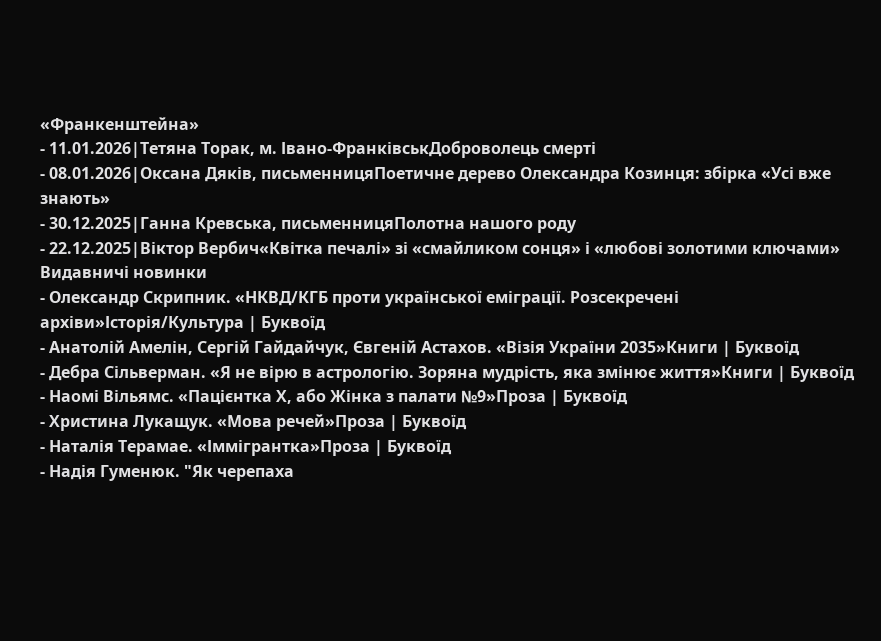«Франкенштейна»
- 11.01.2026|Тетяна Торак, м. Івано-ФранківськДоброволець смерті
- 08.01.2026|Оксана Дяків, письменницяПоетичне дерево Олександра Козинця: збірка «Усі вже знають»
- 30.12.2025|Ганна Кревська, письменницяПолотна нашого роду
- 22.12.2025|Віктор Вербич«Квітка печалі» зі «смайликом сонця» і «любові золотими ключами»
Видавничі новинки
- Олександр Скрипник. «НКВД/КГБ проти української еміграції. Розсекречені архіви»Історія/Культура | Буквоїд
- Анатолій Амелін, Сергій Гайдайчук, Євгеній Астахов. «Візія України 2035»Книги | Буквоїд
- Дебра Сільверман. «Я не вірю в астрологію. Зоряна мудрість, яка змінює життя»Книги | Буквоїд
- Наомі Вільямс. «Пацієнтка Х, або Жінка з палати №9»Проза | Буквоїд
- Христина Лукащук. «Мова речей»Проза | Буквоїд
- Наталія Терамае. «Іммігрантка»Проза | Буквоїд
- Надія Гуменюк. "Як черепаха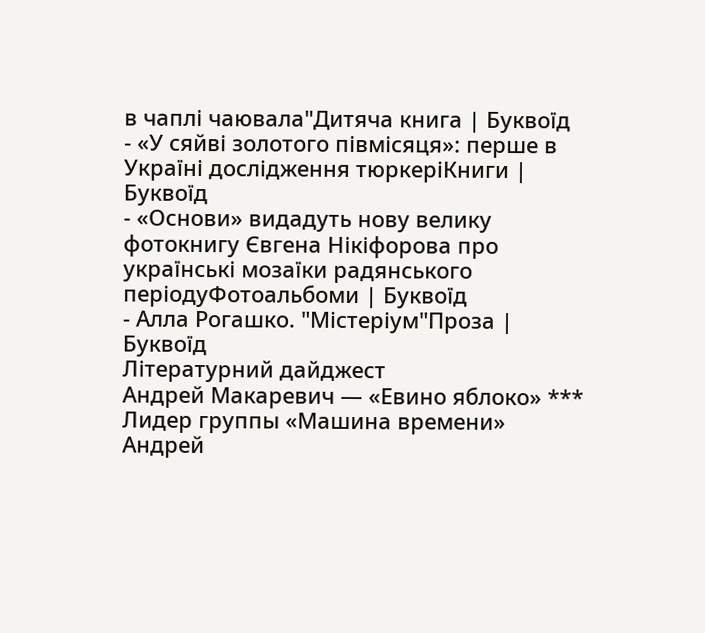в чаплі чаювала"Дитяча книга | Буквоїд
- «У сяйві золотого півмісяця»: перше в Україні дослідження тюркеріКниги | Буквоїд
- «Основи» видадуть нову велику фотокнигу Євгена Нікіфорова про українські мозаїки радянського періодуФотоальбоми | Буквоїд
- Алла Рогашко. "Містеріум"Проза | Буквоїд
Літературний дайджест
Андрей Макаревич — «Евино яблоко» ***
Лидер группы «Машина времени» Андрей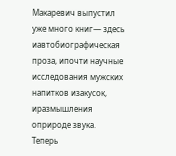Макаревич выпустил уже много книг— здесь иавтобиографическая проза, ипочти научные исследования мужских напитков изакусок, иразмышления оприроде звука.
Теперь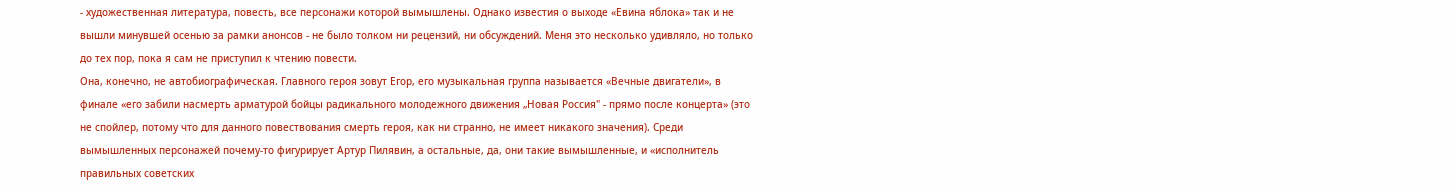- художественная литература, повесть, все персонажи которой вымышлены. Однако известия о выходе «Евина яблока» так и не вышли минувшей осенью за рамки анонсов - не было толком ни рецензий, ни обсуждений. Меня это несколько удивляло, но только до тех пор, пока я сам не приступил к чтению повести.
Она, конечно, не автобиографическая. Главного героя зовут Егор, его музыкальная группа называется «Вечные двигатели», в финале «его забили насмерть арматурой бойцы радикального молодежного движения „Новая Россия" - прямо после концерта» (это не спойлер, потому что для данного повествования смерть героя, как ни странно, не имеет никакого значения). Среди вымышленных персонажей почему-то фигурирует Артур Пилявин, а остальные, да, они такие вымышленные, и «исполнитель правильных советских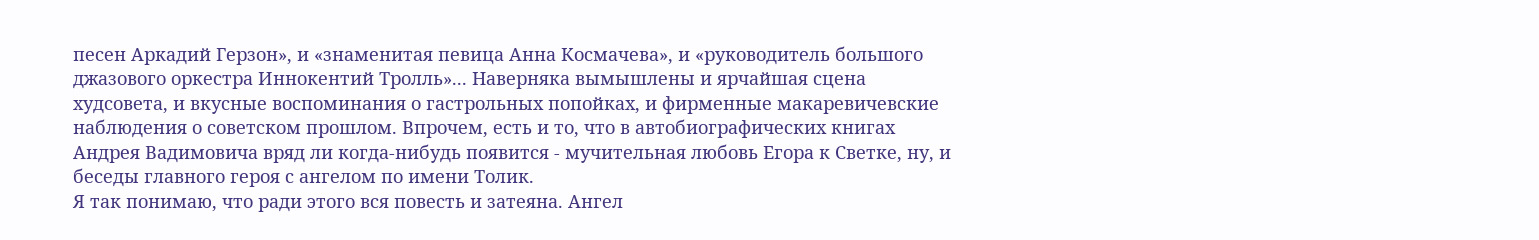песен Аркадий Герзон», и «знаменитая певица Анна Космачева», и «руководитель большого джазового оркестра Иннокентий Тролль»... Наверняка вымышлены и ярчайшая сцена худсовета, и вкусные воспоминания о гастрольных попойках, и фирменные макаревичевские наблюдения о советском прошлом. Впрочем, есть и то, что в автобиографических книгах Андрея Вадимовича вряд ли когда-нибудь появится - мучительная любовь Егора к Светке, ну, и беседы главного героя с ангелом по имени Толик.
Я так понимаю, что ради этого вся повесть и затеяна. Ангел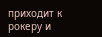приходит к рокеру и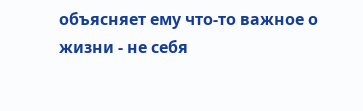объясняет ему что-то важное о жизни - не себя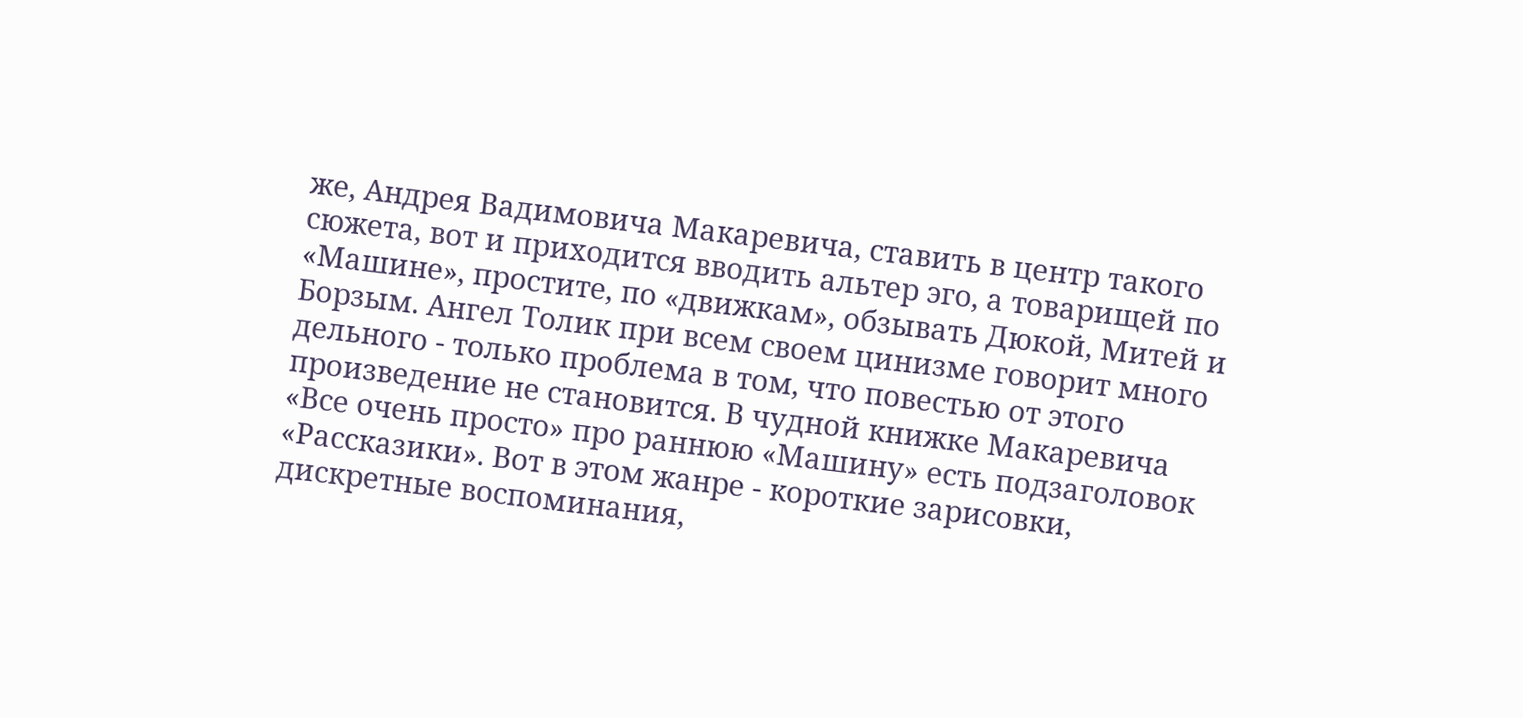же, Андрея Вадимовича Макаревича, ставить в центр такого сюжета, вот и приходится вводить альтер эго, а товарищей по «Машине», простите, по «движкам», обзывать Дюкой, Митей и Борзым. Ангел Толик при всем своем цинизме говорит много дельного - только проблема в том, что повестью от этого произведение не становится. В чудной книжке Макаревича «Все очень просто» про раннюю «Машину» есть подзаголовок «Рассказики». Вот в этом жанре - короткие зарисовки, дискретные воспоминания,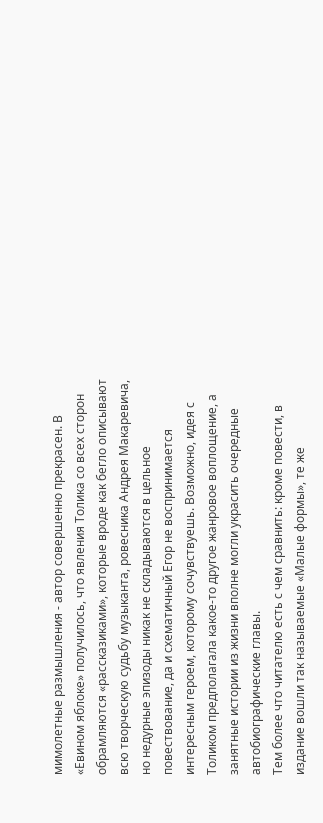мимолетные размышления - автор совершенно прекрасен. В «Евином яблоке» получилось, что явления Толика со всех сторон обрамляются «рассказиками», которые вроде как бегло описывают всю творческую судьбу музыканта, ровесника Андрея Макаревича, но недурные эпизоды никак не складываются в цельное повествование, да и схематичный Егор не воспринимается интересным героем, которому сочувствуешь. Возможно, идея с Толиком предполагала какое-то другое жанровое воплощение, а занятные истории из жизни вполне могли украсить очередные автобиографические главы.
Тем более что читателю есть с чем сравнить: кроме повести, в издание вошли так называемые «Малые формы», те же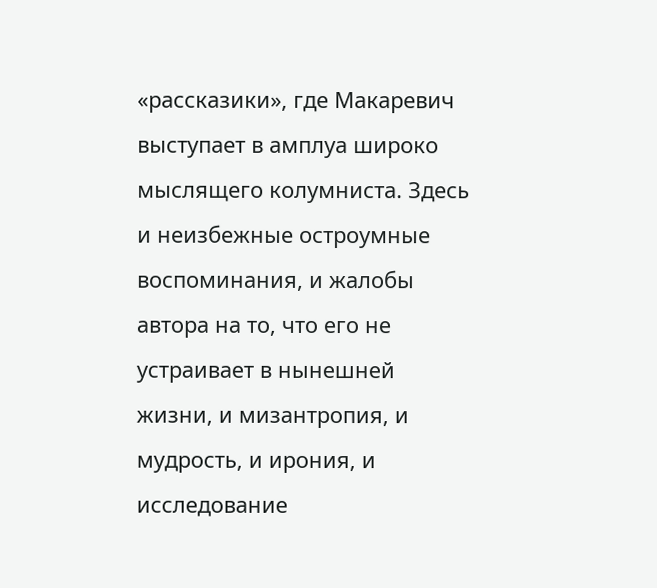«рассказики», где Макаревич выступает в амплуа широко мыслящего колумниста. Здесь и неизбежные остроумные воспоминания, и жалобы автора на то, что его не устраивает в нынешней жизни, и мизантропия, и мудрость, и ирония, и исследование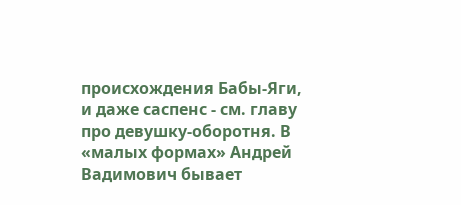происхождения Бабы-Яги, и даже саспенс - см. главу про девушку-оборотня. В «малых формах» Андрей Вадимович бывает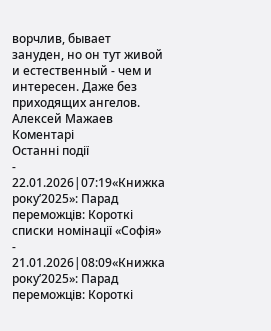ворчлив, бывает зануден, но он тут живой и естественный - чем и интересен. Даже без приходящих ангелов.
Алексей Мажаев
Коментарі
Останні події
- 22.01.2026|07:19«Книжка року’2025»: Парад переможців: Короткі списки номінації «Софія»
- 21.01.2026|08:09«Книжка року’2025»: Парад переможців: Короткі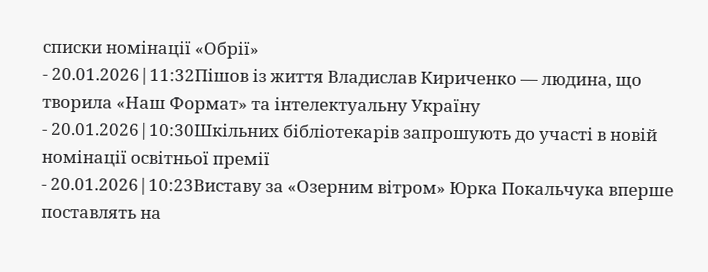списки номінації «Обрії»
- 20.01.2026|11:32Пішов із життя Владислав Кириченко — людина, що творила «Наш Формат» та інтелектуальну Україну
- 20.01.2026|10:30Шкільних бібліотекарів запрошують до участі в новій номінації освітньої премії
- 20.01.2026|10:23Виставу за «Озерним вітром» Юрка Покальчука вперше поставлять на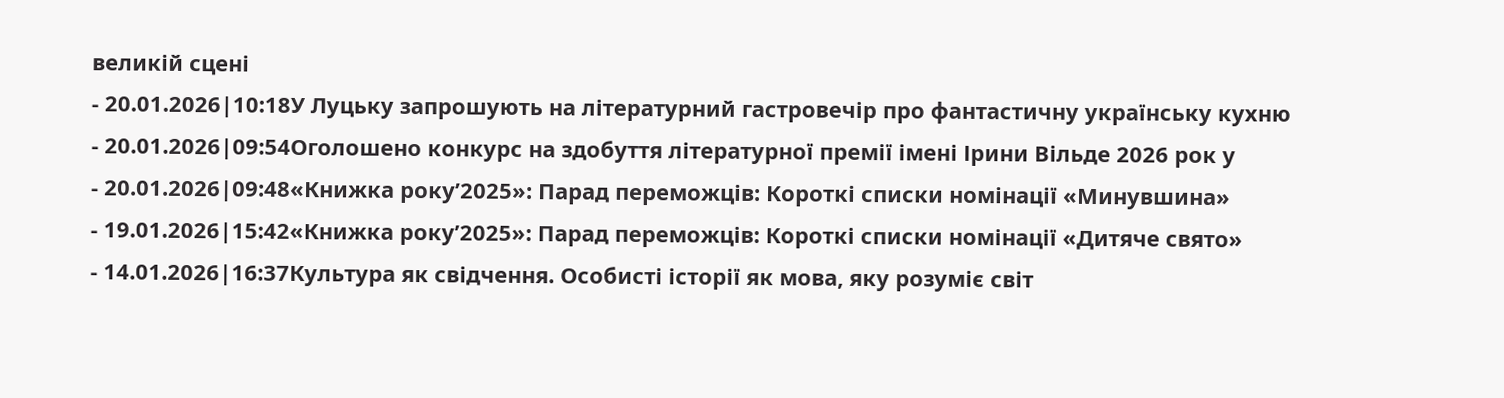великій сцені
- 20.01.2026|10:18У Луцьку запрошують на літературний гастровечір про фантастичну українську кухню
- 20.01.2026|09:54Оголошено конкурс на здобуття літературної премії імені Ірини Вільде 2026 рок у
- 20.01.2026|09:48«Книжка року’2025»: Парад переможців: Короткі списки номінації «Минувшина»
- 19.01.2026|15:42«Книжка року’2025»: Парад переможців: Короткі списки номінації «Дитяче свято»
- 14.01.2026|16:37Культура як свідчення. Особисті історії як мова, яку розуміє світ